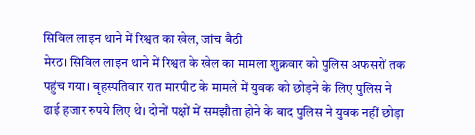सिविल लाइन थाने में रिश्वत का खेल, जांच बैठी
मेरठ। सिविल लाइन थाने में रिश्वत के खेल का मामला शुक्रवार को पुलिस अफसरों तक पहुंच गया। बृहस्पतिवार रात मारपीट के मामले में युवक को छोड़ने के लिए पुलिस ने ढाई हजार रुपये लिए थे। दोनों पक्षों में समझौता होने के बाद पुलिस ने युवक नहीं छोड़ा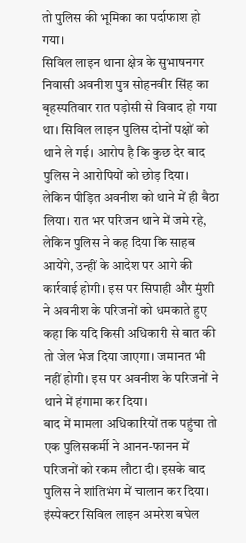तो पुलिस की भूमिका का पर्दाफाश हो गया।
सिविल लाइन थाना क्षेत्र के सुभाषनगर निवासी अवनीश पुत्र सोहनवीर सिंह का बृहस्पतिवार रात पड़ोसी से विवाद हो गया था। सिविल लाइन पुलिस दोनों पक्षों को थाने ले गई। आरोप है कि कुछ देर बाद पुलिस ने आरोपियों को छोड़ दिया। लेकिन पीड़ित अवनीश को थाने में ही बैठा लिया। रात भर परिजन थाने में जमे रहे, लेकिन पुलिस ने कह दिया कि साहब आयेंगे, उन्हीं के आदेश पर आगे की कार्रवाई होगी। इस पर सिपाही और मुंशी ने अवनीश के परिजनों को धमकाते हुए कहा कि यदि किसी अधिकारी से बात की तो जेल भेज दिया जाएगा। जमानत भी नहीं होगी। इस पर अवनीश के परिजनों ने थाने में हंगामा कर दिया।
बाद में मामला अधिकारियों तक पहुंचा तो एक पुलिसकर्मी ने आनन-फानन में परिजनों को रकम लौटा दी। इसके बाद पुलिस ने शांतिभंग में चालान कर दिया। इंस्पेक्टर सिविल लाइन अमरेश बघेल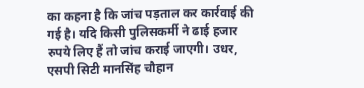का कहना है कि जांच पड़ताल कर कार्रवाई की गई है। यदि किसी पुलिसकर्मी ने ढाई हजार रुपये लिए हैं तो जांच कराई जाएगी। उधर, एसपी सिटी मानसिंह चौहान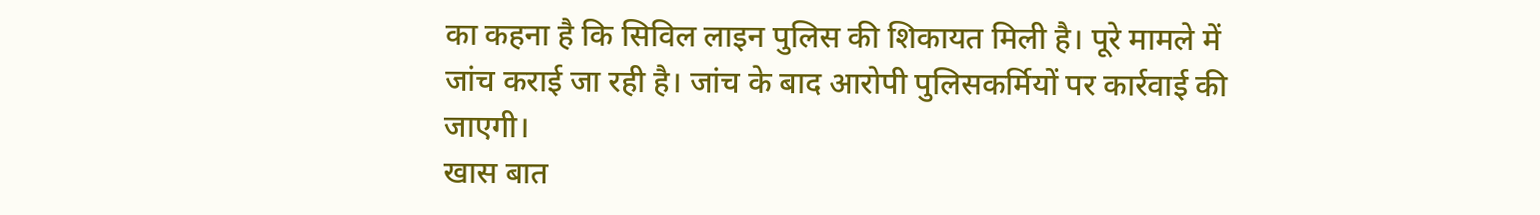का कहना है कि सिविल लाइन पुलिस की शिकायत मिली है। पूरे मामले में जांच कराई जा रही है। जांच के बाद आरोपी पुलिसकर्मियों पर कार्रवाई की जाएगी।
खास बात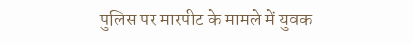पुलिस पर मारपीट के मामले में युवक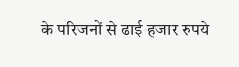के परिजनों से ढाई हजार रुपये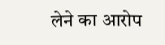लेने का आरोप